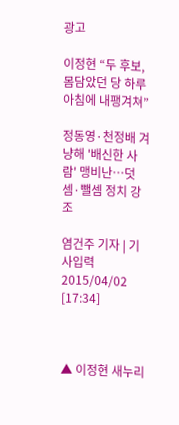광고

이정현 “두 후보, 몸담았던 당 하루아침에 내팽겨쳐”

정동영·천정배 겨냥해 '배신한 사람' 맹비난…덧셈·뺄셈 정치 강조

염건주 기자 | 기사입력 2015/04/02 [17:34]



▲ 이정현 새누리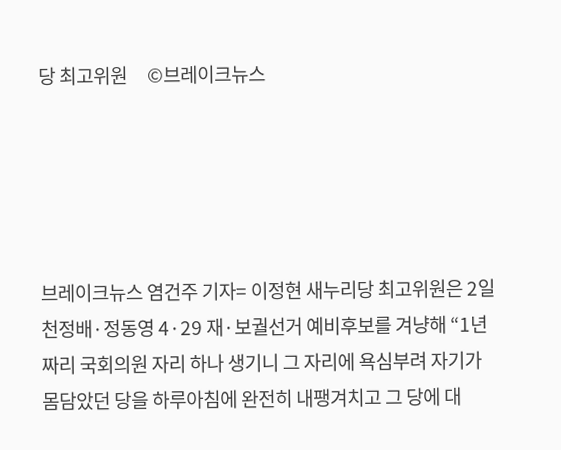당 최고위원     ©브레이크뉴스





브레이크뉴스 염건주 기자= 이정현 새누리당 최고위원은 2일 천정배·정동영 4·29 재·보궐선거 예비후보를 겨냥해 “1년짜리 국회의원 자리 하나 생기니 그 자리에 욕심부려 자기가 몸담았던 당을 하루아침에 완전히 내팽겨치고 그 당에 대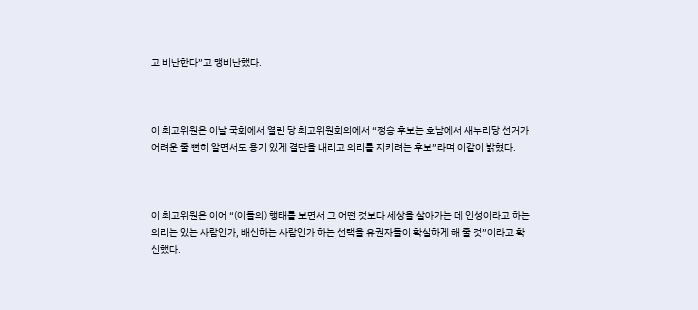고 비난한다”고 맹비난했다.



이 최고위원은 이날 국회에서 열린 당 최고위원회의에서 “정승 후보는 호남에서 새누리당 선거가 어려운 줄 뻔히 알면서도 용기 있게 결단을 내리고 의리를 지키려는 후보”라며 이같이 밝혔다.



이 최고위원은 이어 “(이들의) 행태를 보면서 그 어떤 것보다 세상을 살아가는 데 인성이라고 하는 의리는 있는 사람인가, 배신하는 사람인가 하는 선택을 유권자들이 확실하게 해 줄 것”이라고 확신했다.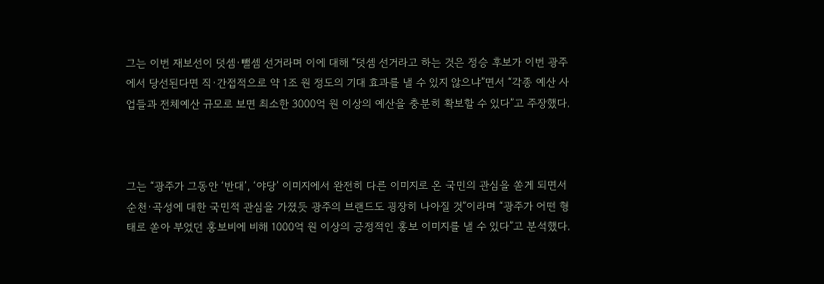그는 이번 재보선이 덧셈·뺄셈 선거라며 이에 대해 “덧셈 선거라고 하는 것은 정승 후보가 이번 광주에서 당선된다면 직·간접적으로 약 1조 원 정도의 기대 효과를 낼 수 있지 않으냐”면서 “각종 예산 사업들과 전체예산 규모로 보면 최소한 3000억 원 이상의 예산을 충분히 확보할 수 있다”고 주장했다.



그는 “광주가 그동안 ‘반대’, ‘야당’ 이미지에서 완전히 다른 이미지로 온 국민의 관심을 쏟게 되면서 순천·곡성에 대한 국민적 관심을 가졌듯 광주의 브랜드도 굉장히 나아질 것”이라며 “광주가 어떤 형태로 쏟아 부었던 홍보비에 비해 1000억 원 이상의 긍정적인 홍보 이미지를 낼 수 있다”고 분석했다.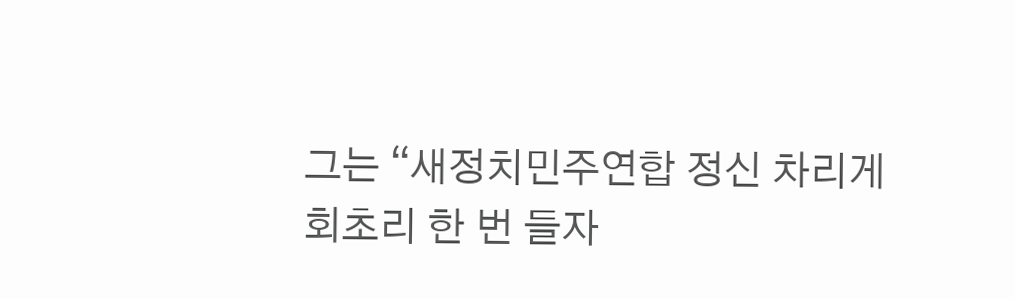그는 “새정치민주연합 정신 차리게 회초리 한 번 들자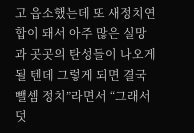고 읍소했는데 또 새정치연합이 돼서 아주 많은 실망과 곳곳의 탄성들이 나오게 될 텐데 그렇게 되면 결국 뺄셈 정치”라면서 “그래서 덧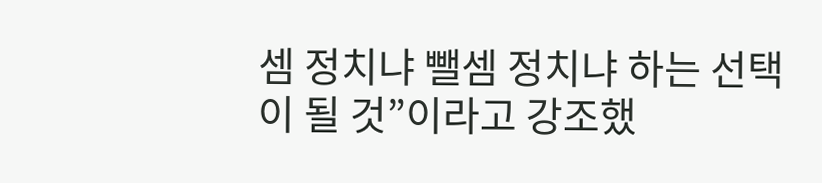셈 정치냐 뺄셈 정치냐 하는 선택이 될 것”이라고 강조했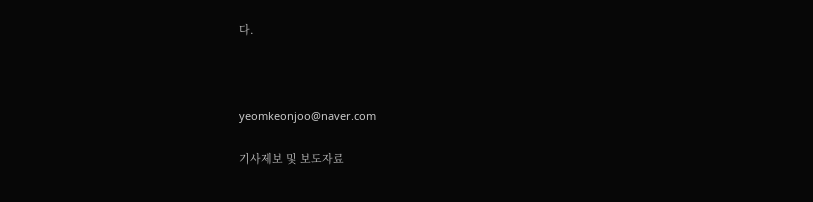다.



yeomkeonjoo@naver.com

기사제보 및 보도자료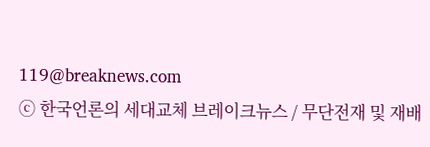119@breaknews.com
ⓒ 한국언론의 세대교체 브레이크뉴스 / 무단전재 및 재배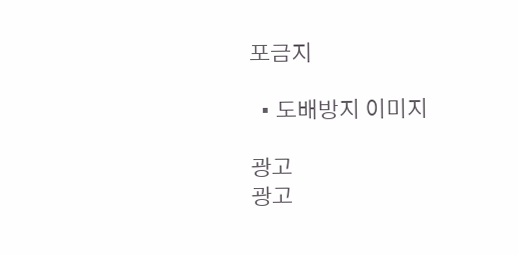포금지

  • 도배방지 이미지

광고
광고